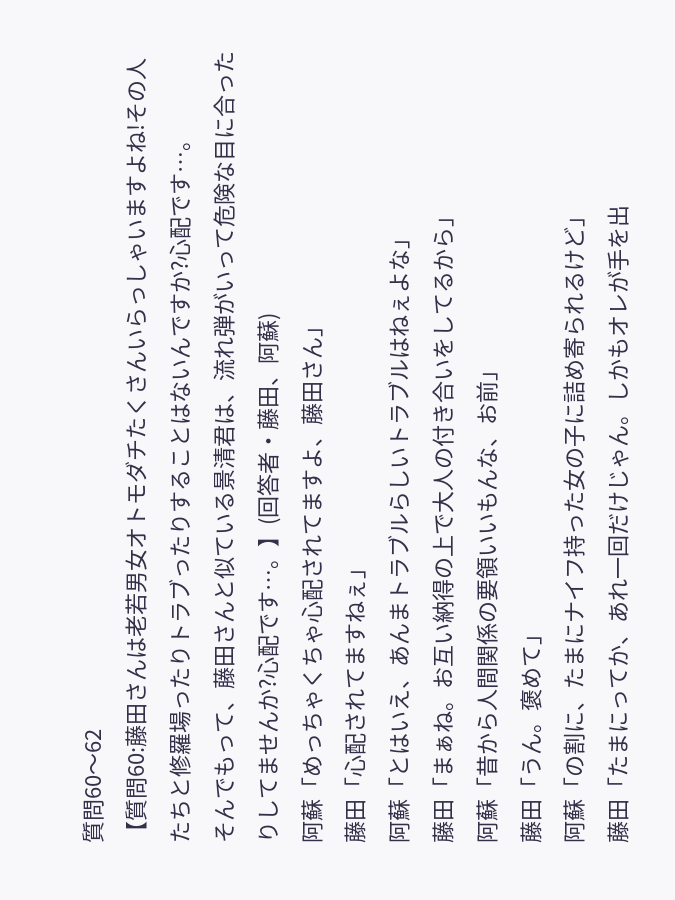質問60〜62
【質問60:藤田さんは老若男女オトモダチたくさんいらっしゃいますよね!その人たちと修羅場ったりトラブったりすることはないんですか?心配です…。
そんでもって、藤田さんと似ている景清君は、流れ弾がいって危険な目に合ったりしてませんか?心配です…。】(回答者・藤田、阿蘇)
阿蘇「めっちゃくちゃ心配されてますよ、藤田さん」
藤田「心配されてますねぇ」
阿蘇「とはいえ、あんまトラブルらしいトラブルはねぇよな」
藤田「まぁね。お互い納得の上で大人の付き合いをしてるから」
阿蘇「昔から人間関係の要領いいもんな、お前」
藤田「うん。褒めて」
阿蘇「の割に、たまにナイフ持った女の子に詰め寄られるけど」
藤田「たまにってか、あれ一回だけじゃん。しかもオレが手を出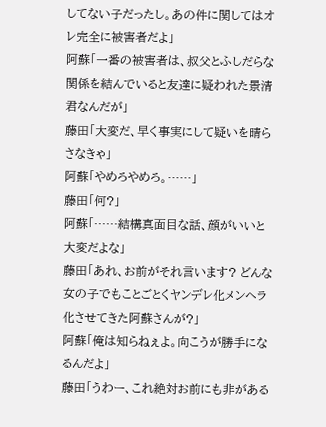してない子だったし。あの件に関してはオレ完全に被害者だよ」
阿蘇「一番の被害者は、叔父とふしだらな関係を結んでいると友達に疑われた景清君なんだが」
藤田「大変だ、早く事実にして疑いを晴らさなきゃ」
阿蘇「やめろやめろ。……」
藤田「何?」
阿蘇「……結構真面目な話、顔がいいと大変だよな」
藤田「あれ、お前がそれ言います? どんな女の子でもことごとくヤンデレ化メンヘラ化させてきた阿蘇さんが?」
阿蘇「俺は知らねぇよ。向こうが勝手になるんだよ」
藤田「うわー、これ絶対お前にも非がある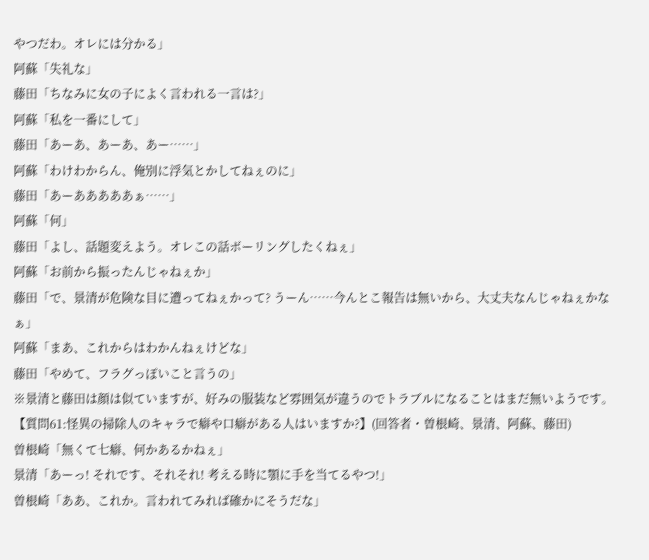やつだわ。オレには分かる」
阿蘇「失礼な」
藤田「ちなみに女の子によく言われる一言は?」
阿蘇「私を一番にして」
藤田「あーあ、あーあ、あー……」
阿蘇「わけわからん、俺別に浮気とかしてねぇのに」
藤田「あーあああああぁ……」
阿蘇「何」
藤田「よし、話題変えよう。オレこの話ボーリングしたくねぇ」
阿蘇「お前から振ったんじゃねぇか」
藤田「で、景清が危険な目に遭ってねぇかって? うーん……今んとこ報告は無いから、大丈夫なんじゃねぇかなぁ」
阿蘇「まあ、これからはわかんねぇけどな」
藤田「やめて、フラグっぽいこと言うの」
※景清と藤田は顔は似ていますが、好みの服装など雰囲気が違うのでトラブルになることはまだ無いようです。
【質問61:怪異の掃除人のキャラで癖や口癖がある人はいますか?】(回答者・曽根崎、景清、阿蘇、藤田)
曽根崎「無くて七癖、何かあるかねぇ」
景清「あーっ! それです、それそれ! 考える時に顎に手を当てるやつ!」
曽根崎「ああ、これか。言われてみれば確かにそうだな」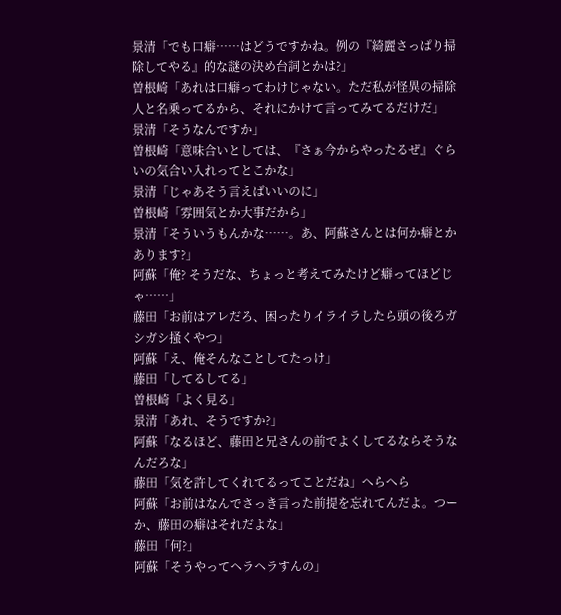景清「でも口癖……はどうですかね。例の『綺麗さっぱり掃除してやる』的な謎の決め台詞とかは?」
曽根崎「あれは口癖ってわけじゃない。ただ私が怪異の掃除人と名乗ってるから、それにかけて言ってみてるだけだ」
景清「そうなんですか」
曽根崎「意味合いとしては、『さぁ今からやったるぜ』ぐらいの気合い入れってとこかな」
景清「じゃあそう言えばいいのに」
曽根崎「雰囲気とか大事だから」
景清「そういうもんかな……。あ、阿蘇さんとは何か癖とかあります?」
阿蘇「俺? そうだな、ちょっと考えてみたけど癖ってほどじゃ……」
藤田「お前はアレだろ、困ったりイライラしたら頭の後ろガシガシ掻くやつ」
阿蘇「え、俺そんなことしてたっけ」
藤田「してるしてる」
曽根崎「よく見る」
景清「あれ、そうですか?」
阿蘇「なるほど、藤田と兄さんの前でよくしてるならそうなんだろな」
藤田「気を許してくれてるってことだね」へらへら
阿蘇「お前はなんでさっき言った前提を忘れてんだよ。つーか、藤田の癖はそれだよな」
藤田「何?」
阿蘇「そうやってヘラヘラすんの」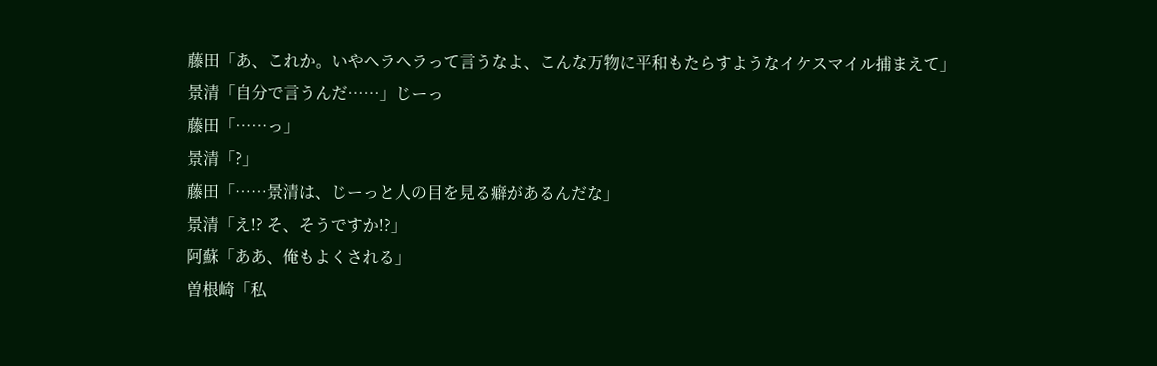藤田「あ、これか。いやヘラヘラって言うなよ、こんな万物に平和もたらすようなイケスマイル捕まえて」
景清「自分で言うんだ……」じーっ
藤田「……っ」
景清「?」
藤田「……景清は、じーっと人の目を見る癖があるんだな」
景清「え!? そ、そうですか!?」
阿蘇「ああ、俺もよくされる」
曽根崎「私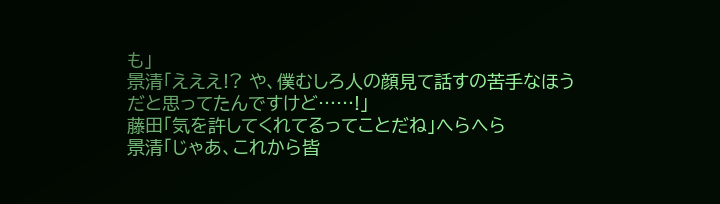も」
景清「えええ!? や、僕むしろ人の顔見て話すの苦手なほうだと思ってたんですけど……!」
藤田「気を許してくれてるってことだね」へらへら
景清「じゃあ、これから皆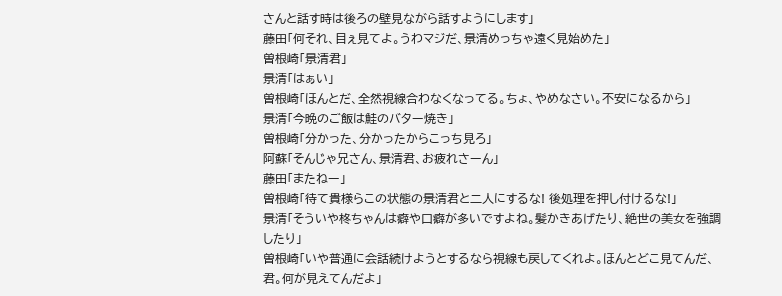さんと話す時は後ろの壁見ながら話すようにします」
藤田「何それ、目ぇ見てよ。うわマジだ、景清めっちゃ遠く見始めた」
曽根崎「景清君」
景清「はぁい」
曽根崎「ほんとだ、全然視線合わなくなってる。ちょ、やめなさい。不安になるから」
景清「今晩のご飯は鮭のバター焼き」
曽根崎「分かった、分かったからこっち見ろ」
阿蘇「そんじゃ兄さん、景清君、お疲れさーん」
藤田「またねー」
曽根崎「待て貴様らこの状態の景清君と二人にするな! 後処理を押し付けるな!」
景清「そういや柊ちゃんは癖や口癖が多いですよね。髪かきあげたり、絶世の美女を強調したり」
曽根崎「いや普通に会話続けようとするなら視線も戻してくれよ。ほんとどこ見てんだ、君。何が見えてんだよ」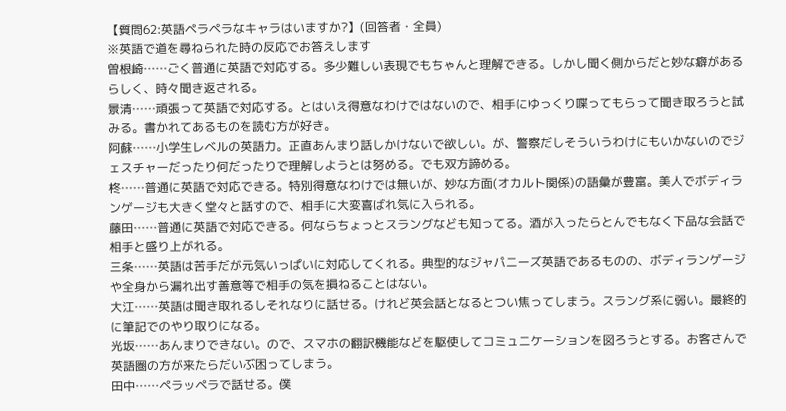【質問62:英語ペラペラなキャラはいますか?】(回答者・全員)
※英語で道を尋ねられた時の反応でお答えします
曽根崎……ごく普通に英語で対応する。多少難しい表現でもちゃんと理解できる。しかし聞く側からだと妙な癖があるらしく、時々聞き返される。
景清……頑張って英語で対応する。とはいえ得意なわけではないので、相手にゆっくり喋ってもらって聞き取ろうと試みる。書かれてあるものを読む方が好き。
阿蘇……小学生レベルの英語力。正直あんまり話しかけないで欲しい。が、警察だしそういうわけにもいかないのでジェスチャーだったり何だったりで理解しようとは努める。でも双方諦める。
柊……普通に英語で対応できる。特別得意なわけでは無いが、妙な方面(オカルト関係)の語彙が豊富。美人でボディランゲージも大きく堂々と話すので、相手に大変喜ばれ気に入られる。
藤田……普通に英語で対応できる。何ならちょっとスラングなども知ってる。酒が入ったらとんでもなく下品な会話で相手と盛り上がれる。
三条……英語は苦手だが元気いっぱいに対応してくれる。典型的なジャパニーズ英語であるものの、ボディランゲージや全身から漏れ出す善意等で相手の気を損ねることはない。
大江……英語は聞き取れるしそれなりに話せる。けれど英会話となるとつい焦ってしまう。スラング系に弱い。最終的に筆記でのやり取りになる。
光坂……あんまりできない。ので、スマホの翻訳機能などを駆使してコミュニケーションを図ろうとする。お客さんで英語圏の方が来たらだいぶ困ってしまう。
田中……ペラッペラで話せる。僕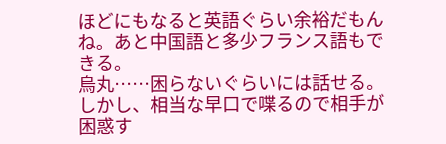ほどにもなると英語ぐらい余裕だもんね。あと中国語と多少フランス語もできる。
烏丸……困らないぐらいには話せる。しかし、相当な早口で喋るので相手が困惑す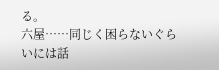る。
六屋……同じく困らないぐらいには話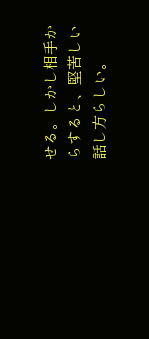せる。しかし相手からすると、堅苦しい話し方らしい。